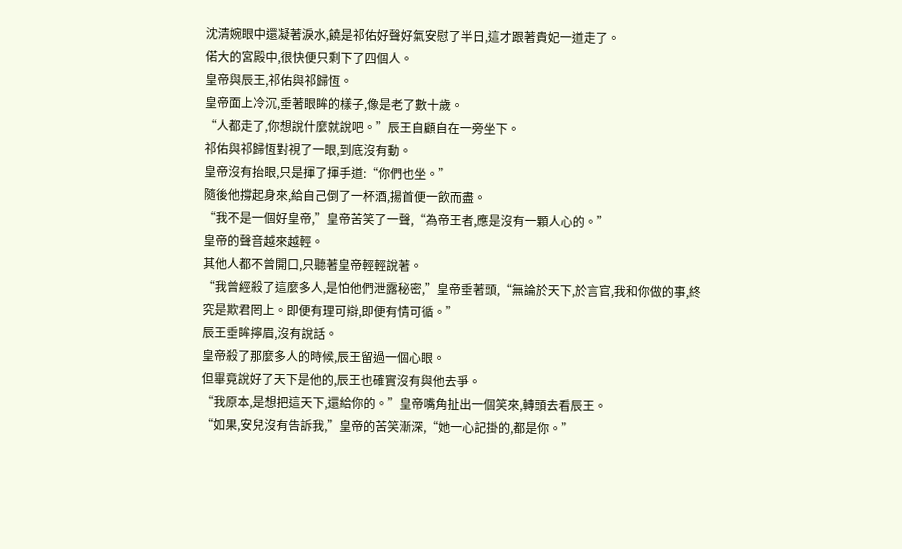沈清婉眼中還凝著淚水,饒是祁佑好聲好氣安慰了半日,這才跟著貴妃一道走了。
偌大的宮殿中,很快便只剩下了四個人。
皇帝與辰王,祁佑與祁歸恆。
皇帝面上冷沉,垂著眼眸的樣子,像是老了數十歲。
“人都走了,你想說什麼就說吧。”辰王自顧自在一旁坐下。
祁佑與祁歸恆對視了一眼,到底沒有動。
皇帝沒有抬眼,只是揮了揮手道:“你們也坐。”
隨後他撐起身來,給自己倒了一杯酒,揚首便一飲而盡。
“我不是一個好皇帝,”皇帝苦笑了一聲,“為帝王者,應是沒有一顆人心的。”
皇帝的聲音越來越輕。
其他人都不曾開口,只聽著皇帝輕輕說著。
“我曾經殺了這麼多人,是怕他們泄露秘密,”皇帝垂著頭,“無論於天下,於言官,我和你做的事,終究是欺君罔上。即便有理可辯,即便有情可循。”
辰王垂眸擰眉,沒有說話。
皇帝殺了那麼多人的時候,辰王留過一個心眼。
但畢竟說好了天下是他的,辰王也確實沒有與他去爭。
“我原本,是想把這天下,還給你的。”皇帝嘴角扯出一個笑來,轉頭去看辰王。
“如果,安兒沒有告訴我,”皇帝的苦笑漸深,“她一心記掛的,都是你。”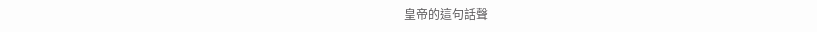皇帝的這句話聲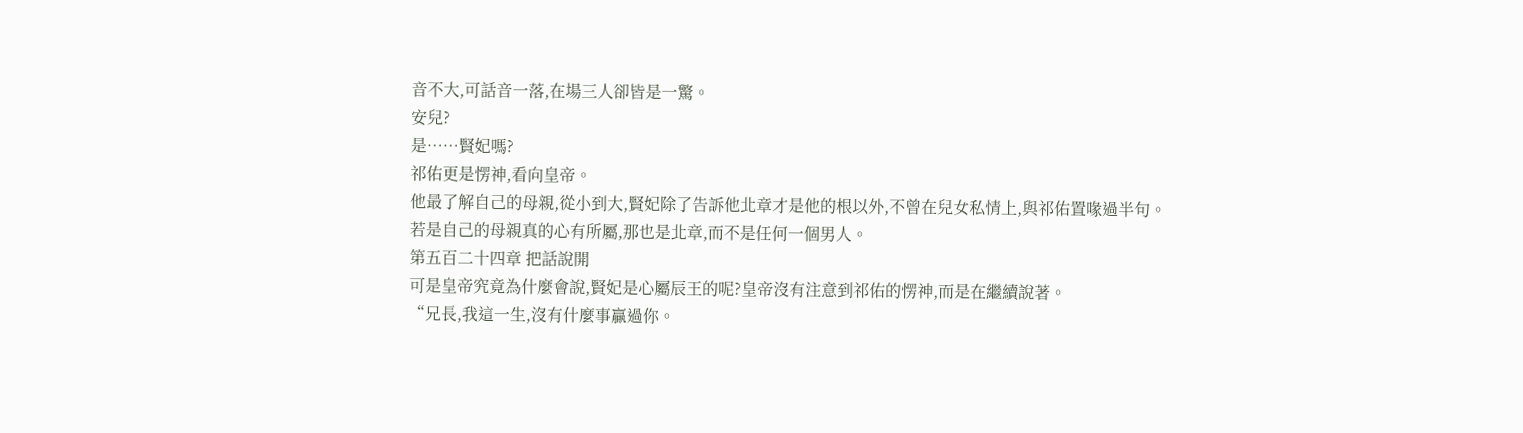音不大,可話音一落,在場三人卻皆是一驚。
安兒?
是……賢妃嗎?
祁佑更是愣神,看向皇帝。
他最了解自己的母親,從小到大,賢妃除了告訴他北章才是他的根以外,不曾在兒女私情上,與祁佑置喙過半句。
若是自己的母親真的心有所屬,那也是北章,而不是任何一個男人。
第五百二十四章 把話說開
可是皇帝究竟為什麼會說,賢妃是心屬辰王的呢?皇帝沒有注意到祁佑的愣神,而是在繼續說著。
“兄長,我這一生,沒有什麼事贏過你。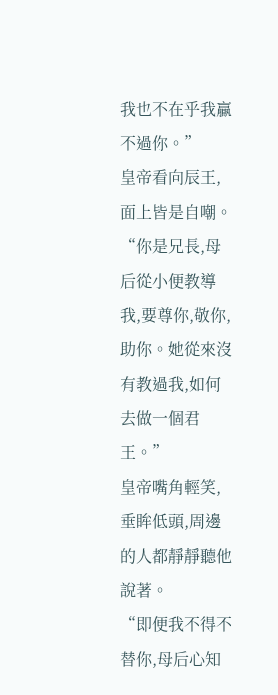我也不在乎我贏不過你。”
皇帝看向辰王,面上皆是自嘲。
“你是兄長,母后從小便教導我,要尊你,敬你,助你。她從來沒有教過我,如何去做一個君王。”
皇帝嘴角輕笑,垂眸低頭,周邊的人都靜靜聽他說著。
“即便我不得不替你,母后心知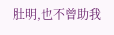肚明,也不曾助我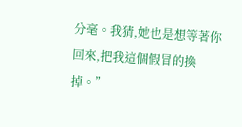分毫。我猜,她也是想等著你回來,把我這個假冒的換掉。”